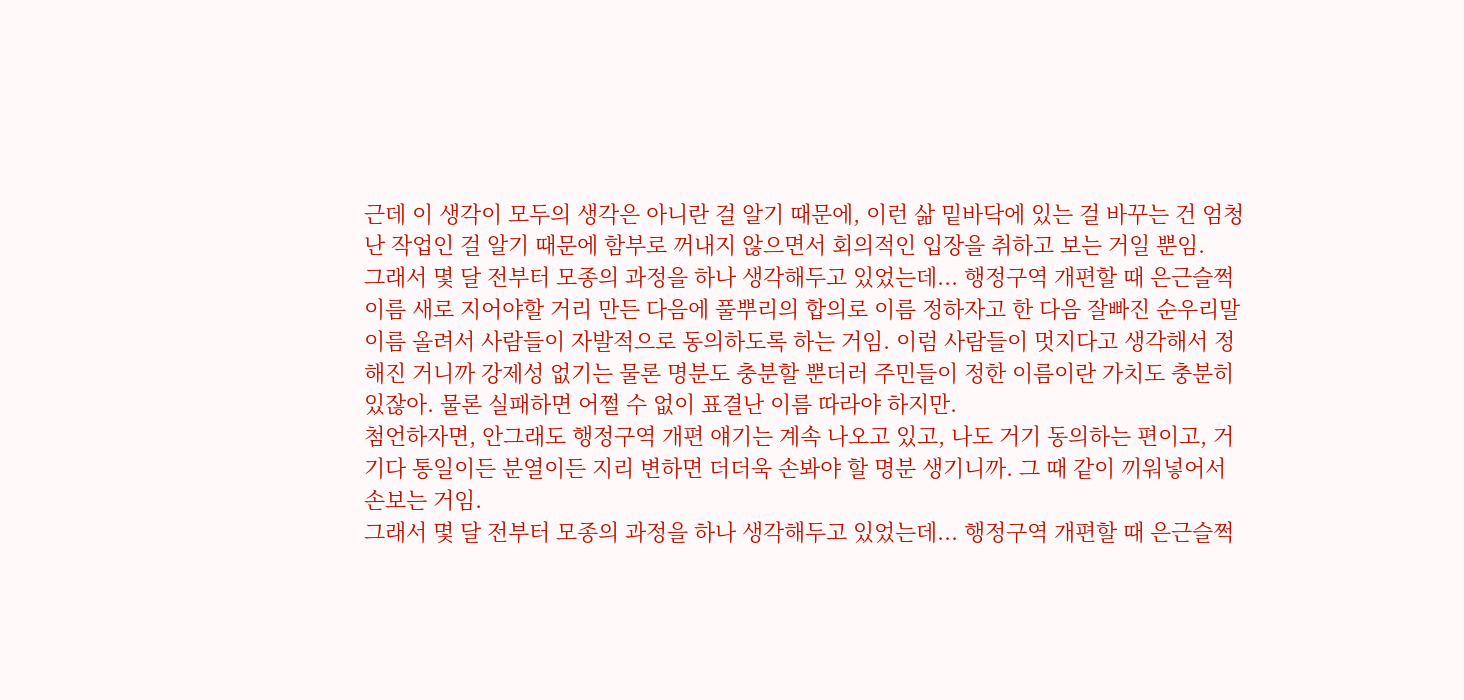근데 이 생각이 모두의 생각은 아니란 걸 알기 때문에, 이런 삶 밑바닥에 있는 걸 바꾸는 건 엄청난 작업인 걸 알기 때문에 함부로 꺼내지 않으면서 회의적인 입장을 취하고 보는 거일 뿐임.
그래서 몇 달 전부터 모종의 과정을 하나 생각해두고 있었는데... 행정구역 개편할 때 은근슬쩍 이름 새로 지어야할 거리 만든 다음에 풀뿌리의 합의로 이름 정하자고 한 다음 잘빠진 순우리말 이름 올려서 사람들이 자발적으로 동의하도록 하는 거임. 이럼 사람들이 멋지다고 생각해서 정해진 거니까 강제성 없기는 물론 명분도 충분할 뿐더러 주민들이 정한 이름이란 가치도 충분히 있잖아. 물론 실패하면 어쩔 수 없이 표결난 이름 따라야 하지만.
첨언하자면, 안그래도 행정구역 개편 얘기는 계속 나오고 있고, 나도 거기 동의하는 편이고, 거기다 통일이든 분열이든 지리 변하면 더더욱 손봐야 할 명분 생기니까. 그 때 같이 끼워넣어서 손보는 거임.
그래서 몇 달 전부터 모종의 과정을 하나 생각해두고 있었는데... 행정구역 개편할 때 은근슬쩍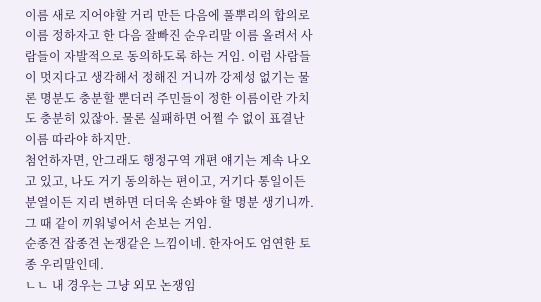이름 새로 지어야할 거리 만든 다음에 풀뿌리의 합의로 이름 정하자고 한 다음 잘빠진 순우리말 이름 올려서 사람들이 자발적으로 동의하도록 하는 거임. 이럼 사람들이 멋지다고 생각해서 정해진 거니까 강제성 없기는 물론 명분도 충분할 뿐더러 주민들이 정한 이름이란 가치도 충분히 있잖아. 물론 실패하면 어쩔 수 없이 표결난 이름 따라야 하지만.
첨언하자면, 안그래도 행정구역 개편 얘기는 계속 나오고 있고, 나도 거기 동의하는 편이고, 거기다 통일이든 분열이든 지리 변하면 더더욱 손봐야 할 명분 생기니까. 그 때 같이 끼워넣어서 손보는 거임.
순종견 잡종견 논쟁같은 느낌이네. 한자어도 엄연한 토종 우리말인데.
ㄴㄴ 내 경우는 그냥 외모 논쟁임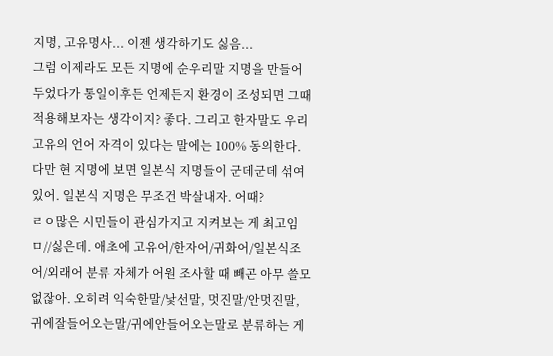지명, 고유명사... 이젠 생각하기도 싫음...
그럼 이제라도 모든 지명에 순우리말 지명을 만들어두었다가 통일이후든 언제든지 환경이 조성되면 그때 적용해보자는 생각이지? 좋다. 그리고 한자말도 우리 고유의 언어 자격이 있다는 말에는 100% 동의한다. 다만 현 지명에 보면 일본식 지명들이 군데군데 섞여 있어. 일본식 지명은 무조건 박살내자. 어때?
ㄹㅇ많은 시민들이 관심가지고 지켜보는 게 최고임
ㅁ//싫은데. 애초에 고유어/한자어/귀화어/일본식조어/외래어 분류 자체가 어원 조사할 때 빼곤 아무 쓸모없잖아. 오히려 익숙한말/낯선말, 멋진말/안멋진말, 귀에잘들어오는말/귀에안들어오는말로 분류하는 게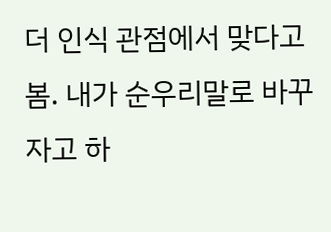더 인식 관점에서 맞다고 봄. 내가 순우리말로 바꾸자고 하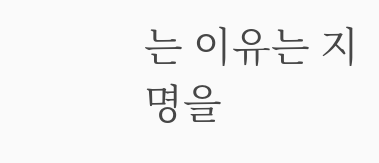는 이유는 지명을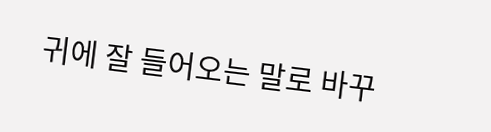귀에 잘 들어오는 말로 바꾸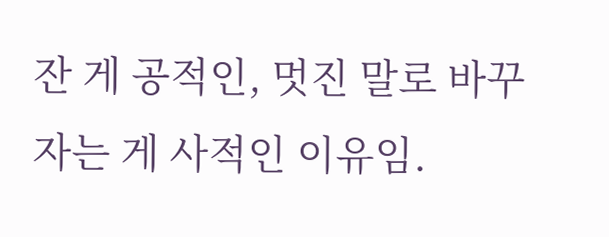잔 게 공적인, 멋진 말로 바꾸자는 게 사적인 이유임.